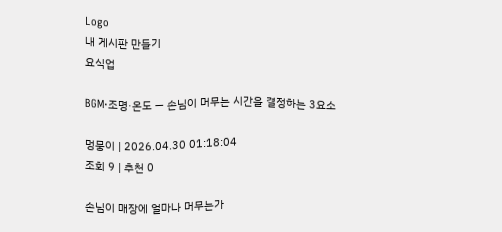Logo
내 게시판 만들기
요식업

BGM·조명·온도 — 손님이 머무는 시간을 결정하는 3요소

멍뭉이 | 2026.04.30 01:18:04
조회 9 | 추천 0

손님이 매장에 얼마나 머무는가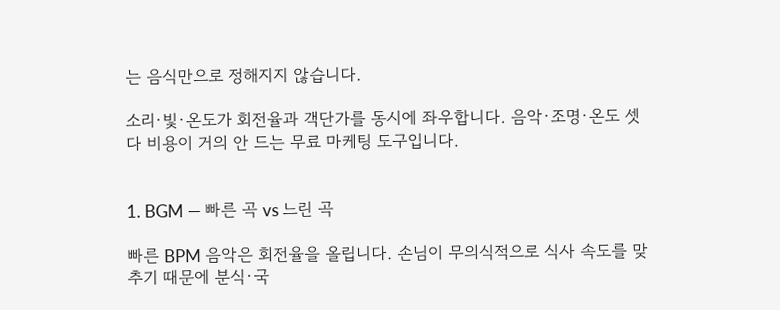는 음식만으로 정해지지 않습니다.

소리·빛·온도가 회전율과 객단가를 동시에 좌우합니다. 음악·조명·온도 셋 다 비용이 거의 안 드는 무료 마케팅 도구입니다.


1. BGM — 빠른 곡 vs 느린 곡

빠른 BPM 음악은 회전율을 올립니다. 손님이 무의식적으로 식사 속도를 맞추기 때문에 분식·국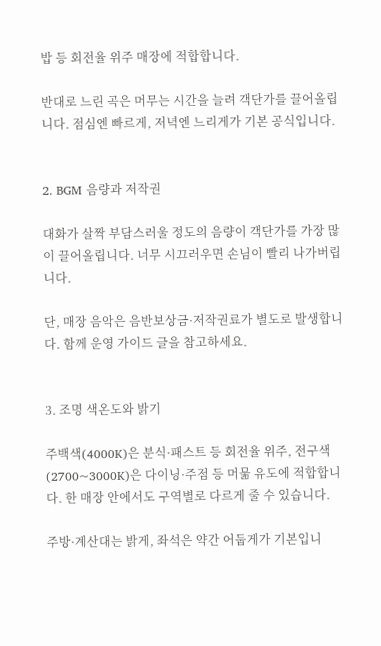밥 등 회전율 위주 매장에 적합합니다.

반대로 느린 곡은 머무는 시간을 늘려 객단가를 끌어올립니다. 점심엔 빠르게, 저녁엔 느리게가 기본 공식입니다.


2. BGM 음량과 저작권

대화가 살짝 부담스러울 정도의 음량이 객단가를 가장 많이 끌어올립니다. 너무 시끄러우면 손님이 빨리 나가버립니다.

단, 매장 음악은 음반보상금·저작권료가 별도로 발생합니다. 함께 운영 가이드 글을 참고하세요.


3. 조명 색온도와 밝기

주백색(4000K)은 분식·패스트 등 회전율 위주, 전구색(2700~3000K)은 다이닝·주점 등 머묾 유도에 적합합니다. 한 매장 안에서도 구역별로 다르게 줄 수 있습니다.

주방·계산대는 밝게, 좌석은 약간 어둡게가 기본입니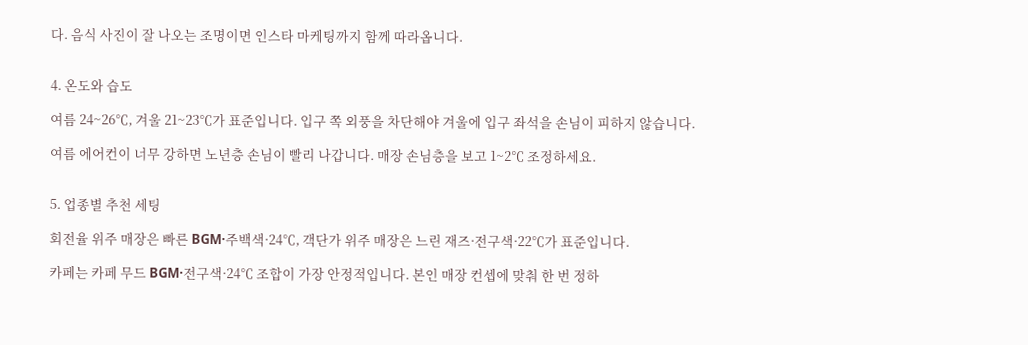다. 음식 사진이 잘 나오는 조명이면 인스타 마케팅까지 함께 따라옵니다.


4. 온도와 습도

여름 24~26℃, 겨울 21~23℃가 표준입니다. 입구 쪽 외풍을 차단해야 겨울에 입구 좌석을 손님이 피하지 않습니다.

여름 에어컨이 너무 강하면 노년층 손님이 빨리 나갑니다. 매장 손님층을 보고 1~2℃ 조정하세요.


5. 업종별 추천 세팅

회전율 위주 매장은 빠른 BGM·주백색·24℃, 객단가 위주 매장은 느린 재즈·전구색·22℃가 표준입니다.

카페는 카페 무드 BGM·전구색·24℃ 조합이 가장 안정적입니다. 본인 매장 컨셉에 맞춰 한 번 정하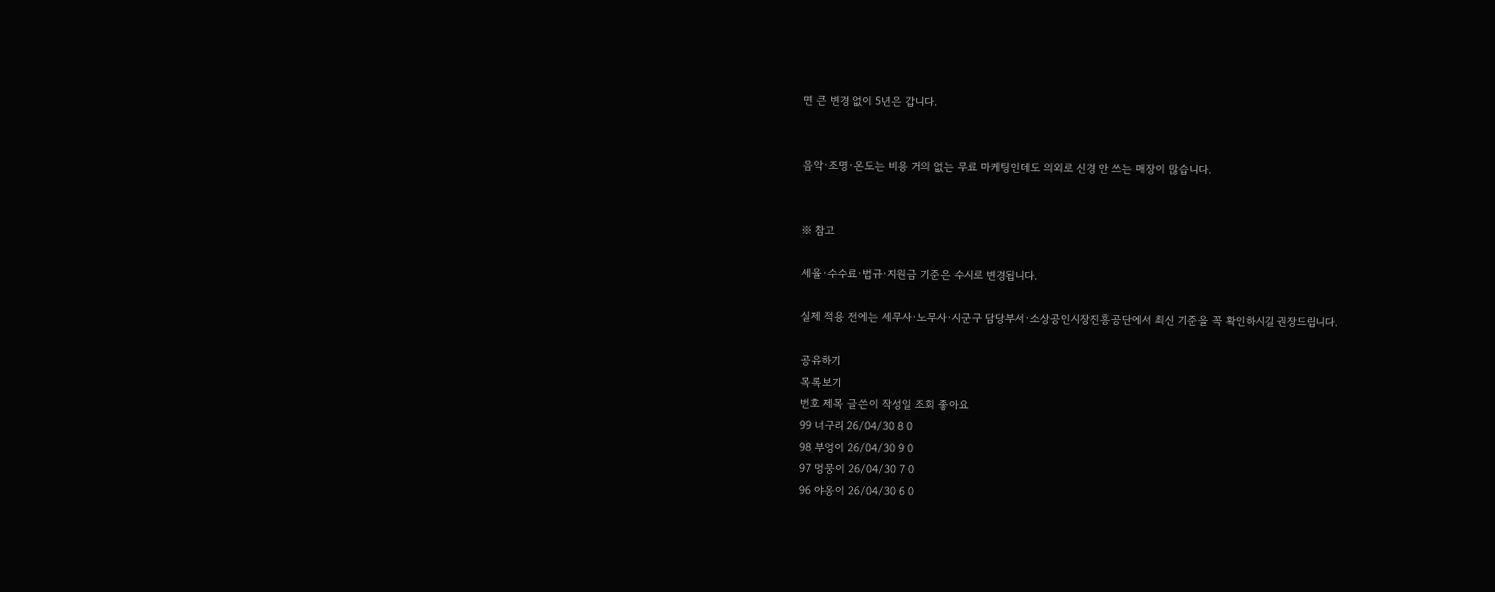면 큰 변경 없이 5년은 갑니다.


음악·조명·온도는 비용 거의 없는 무료 마케팅인데도 의외로 신경 안 쓰는 매장이 많습니다.


※ 참고

세율·수수료·법규·지원금 기준은 수시로 변경됩니다.

실제 적용 전에는 세무사·노무사·시군구 담당부서·소상공인시장진흥공단에서 최신 기준을 꼭 확인하시길 권장드립니다.

공유하기
목록보기
번호 제목 글쓴이 작성일 조회 좋아요
99 너구리 26/04/30 8 0
98 부엉이 26/04/30 9 0
97 멍뭉이 26/04/30 7 0
96 야옹이 26/04/30 6 0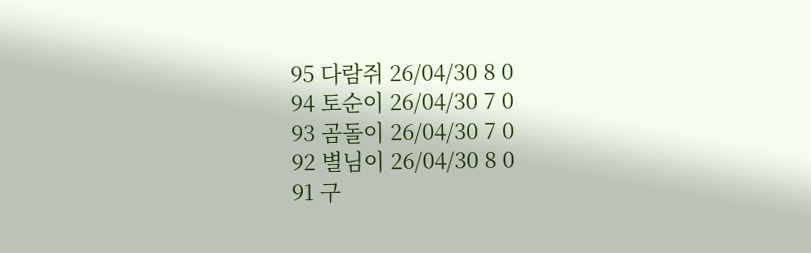95 다람쥐 26/04/30 8 0
94 토순이 26/04/30 7 0
93 곰돌이 26/04/30 7 0
92 별님이 26/04/30 8 0
91 구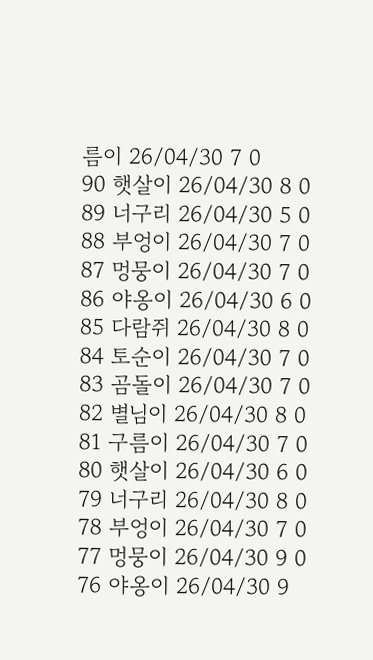름이 26/04/30 7 0
90 햇살이 26/04/30 8 0
89 너구리 26/04/30 5 0
88 부엉이 26/04/30 7 0
87 멍뭉이 26/04/30 7 0
86 야옹이 26/04/30 6 0
85 다람쥐 26/04/30 8 0
84 토순이 26/04/30 7 0
83 곰돌이 26/04/30 7 0
82 별님이 26/04/30 8 0
81 구름이 26/04/30 7 0
80 햇살이 26/04/30 6 0
79 너구리 26/04/30 8 0
78 부엉이 26/04/30 7 0
77 멍뭉이 26/04/30 9 0
76 야옹이 26/04/30 9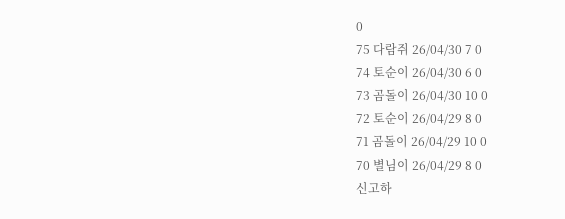0
75 다람쥐 26/04/30 7 0
74 토순이 26/04/30 6 0
73 곰돌이 26/04/30 10 0
72 토순이 26/04/29 8 0
71 곰돌이 26/04/29 10 0
70 별님이 26/04/29 8 0
신고하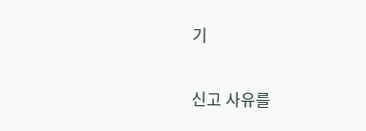기

신고 사유를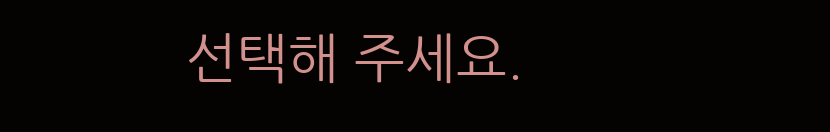선택해 주세요.